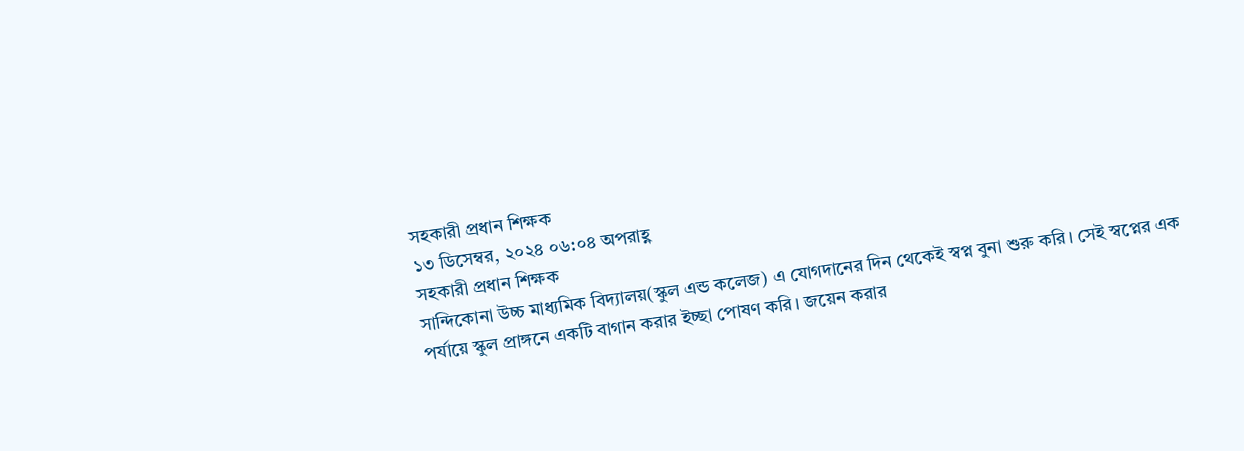সহকারী প্রধান শিক্ষক
১৩ ডিসেম্বর, ২০২৪ ০৬:০৪ অপরাহ্ণ
সহকারী প্রধান শিক্ষক
সান্দিকোনা উচ্চ মাধ্যমিক বিদ্যালয়(স্কুল এন্ড কলেজ) এ যোগদানের দিন থেকেই স্বপ্ন বুনা শুরু করি। সেই স্বপ্নের এক পর্যায়ে স্কুল প্রাঙ্গনে একটি বাগান করার ইচ্ছা পোষণ করি। জয়েন করার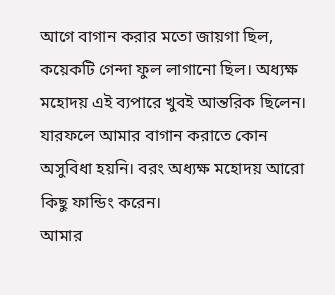আগে বাগান করার মতো জায়গা ছিল, কয়েকটি গেন্দা ফুল লাগানো ছিল। অধ্যক্ষ মহোদয় এই ব্যপারে খুবই আন্তরিক ছিলেন। যারফলে আমার বাগান করাতে কোন অসুবিধা হয়নি। বরং অধ্যক্ষ মহোদয় আরো কিছু ফান্ডিং করেন।
আমার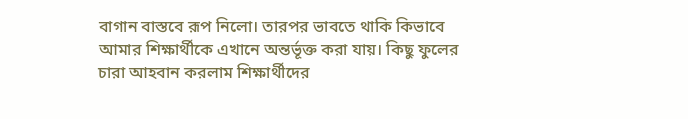বাগান বাস্তবে রূপ নিলো। তারপর ভাবতে থাকি কিভাবে আমার শিক্ষার্থীকে এখানে অন্তর্ভূক্ত করা যায়। কিছু ফুলের চারা আহবান করলাম শিক্ষার্থীদের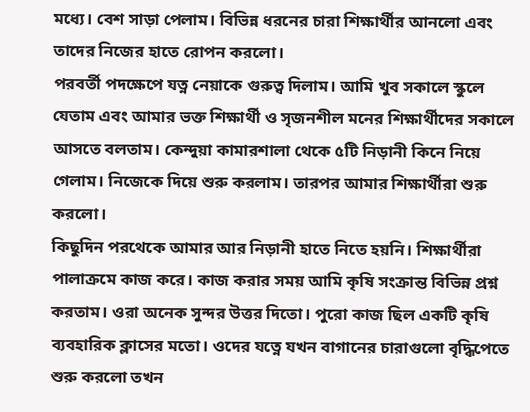মধ্যে। বেশ সাড়া পেলাম। বিভিন্ন ধরনের চারা শিক্ষার্থীর আনলো এবং তাদের নিজের হাতে রোপন করলো।
পরবর্তী পদক্ষেপে যত্ন নেয়াকে গুরুত্ব দিলাম। আমি খুব সকালে স্কুলে যেতাম এবং আমার ভক্ত শিক্ষার্থী ও সৃজনশীল মনের শিক্ষার্থীদের সকালে আসতে বলতাম। কেন্দুয়া কামারশালা থেকে ৫টি নিড়ানী কিনে নিয়ে গেলাম। নিজেকে দিয়ে শুরু করলাম। তারপর আমার শিক্ষার্থীরা শুরু করলো।
কিছুদিন পরথেকে আমার আর নিড়ানী হাতে নিতে হয়নি। শিক্ষার্থীরা পালাক্রমে কাজ করে। কাজ করার সময় আমি কৃষি সংক্রান্ত বিভিন্ন প্রশ্ন করতাম। ওরা অনেক সুন্দর উত্তর দিতো। পুরো কাজ ছিল একটি কৃষি ব্যবহারিক ক্লাসের মতো। ওদের যত্নে যখন বাগানের চারাগুলো বৃদ্ধিপেতে শুরু করলো তখন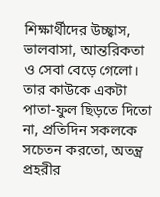শিক্ষার্থীদের উচ্ছ্বাস, ভালবাসা, আন্তরিকতা ও সেবা বেড়ে গেলো। তার কাউকে একটা পাতা-ফুল ছিড়তে দিতো না, প্রতিদিন সকলকে সচেতন করতো, অতন্ত্র প্রহরীর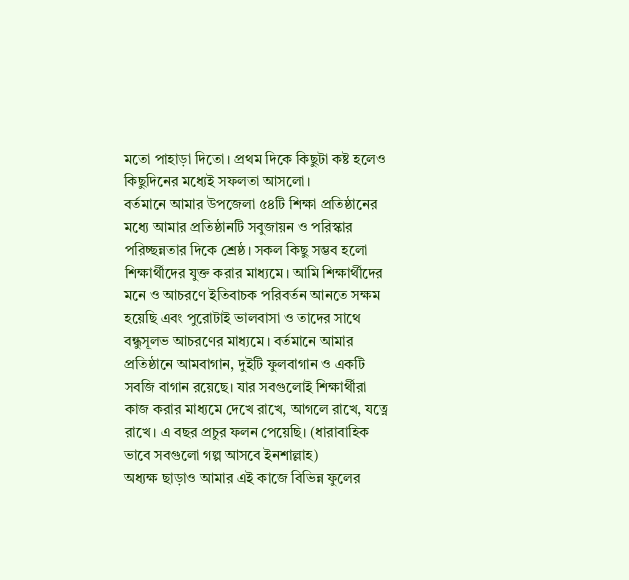মতো পাহাড়া দিতো। প্রথম দিকে কিছুটা কষ্ট হলেও কিছুদিনের মধ্যেই সফলতা আসলো।
বর্তমানে আমার উপজেলা ৫৪টি শিক্ষা প্রতিষ্ঠানের মধ্যে আমার প্রতিষ্ঠানটি সবুজায়ন ও পরিস্কার পরিচ্ছন্নতার দিকে শ্রেষ্ঠ। সকল কিছু সম্ভব হলো শিক্ষার্থীদের যুক্ত করার মাধ্যমে। আমি শিক্ষার্থীদের মনে ও আচরণে ইতিবাচক পরিবর্তন আনতে সক্ষম হয়েছি এবং পুরোটাই ভালবাসা ও তাদের সাথে বন্ধুসূলভ আচরণের মাধ্যমে। বর্তমানে আমার প্রতিষ্ঠানে আমবাগান, দুইটি ফুলবাগান ও একটি সবজি বাগান রয়েছে। যার সবগুলোই শিক্ষার্থীরা কাজ করার মাধ্যমে দেখে রাখে, আগলে রাখে, যত্নে রাখে। এ বছর প্রচুর ফলন পেয়েছি। (ধারাবাহিক ভাবে সবগুলো গল্প আসবে ইনশাল্লাহ)
অধ্যক্ষ ছাড়াও আমার এই কাজে বিভিন্ন ফুলের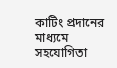কাটিং প্রদানের মাধ্যমে সহযোগিতা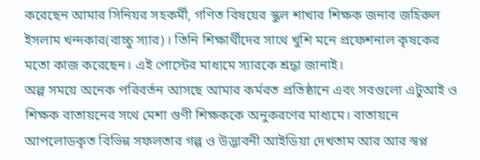করেছেন আমার সিনিয়র সহকর্মী, গণিত বিষয়ের স্কুল শাখার শিক্ষক জনাব জহিরুল ইসলাম খন্দকার(বাচ্চু স্যার)। তিনি শিক্ষার্থীদের সাথে খুশি মনে প্রফেশনাল কৃষকের মতো কাজ করেছেন। এই পোস্টের মাধ্যমে স্যারকে শ্রদ্ধা জানাই।
অল্প সময়ে অনেক পরিবর্তন আসছে আমার কর্মরত প্রতিষ্ঠানে এবং সবগুলো এটুআই ও শিক্ষক বাতায়নের সথে মেশা গুণী শিক্ষককে অনুকরণের মাধ্যমে। বাতায়নে আপলোডকৃত বিভিন্ন সফলতার গল্প ও উদ্ভাবনী আইডিয়া দেখতাম আর আর স্বপ্ন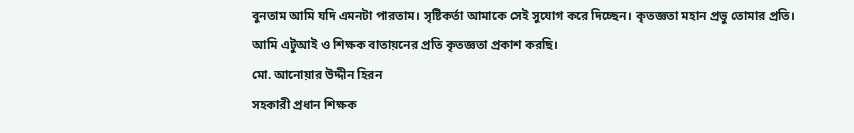বুনতাম আমি যদি এমনটা পারতাম। সৃষ্টিকর্তা আমাকে সেই সুযোগ করে দিচ্ছেন। কৃতজ্ঞতা মহান প্রভু তোমার প্রতি।
আমি এটুআই ও শিক্ষক বাতায়নের প্রতি কৃতজ্ঞতা প্রকাশ করছি।
মো. আনোয়ার উদ্দীন হিরন
সহকারী প্রধান শিক্ষক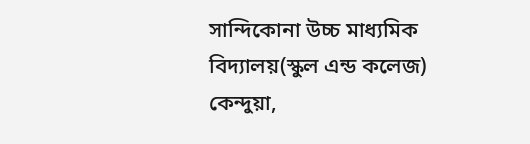সান্দিকোনা উচ্চ মাধ্যমিক বিদ্যালয়(স্কুল এন্ড কলেজ)
কেন্দুয়া,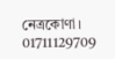নেত্রকোণা।
01711129709